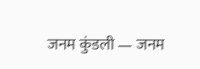जनम कुंडली — जनम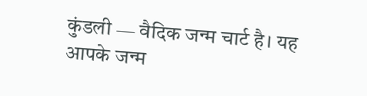कुंडली — वैदिक जन्म चार्ट है। यह आपके जन्म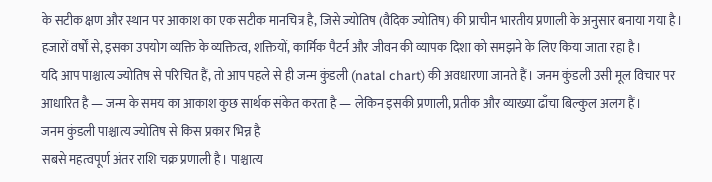के सटीक क्षण और स्थान पर आकाश का एक सटीक मानचित्र है, जिसे ज्योतिष (वैदिक ज्योतिष) की प्राचीन भारतीय प्रणाली के अनुसार बनाया गया है। हजारों वर्षों से, इसका उपयोग व्यक्ति के व्यक्तित्व, शक्तियों, कार्मिक पैटर्न और जीवन की व्यापक दिशा को समझने के लिए किया जाता रहा है।
यदि आप पाश्चात्य ज्योतिष से परिचित हैं, तो आप पहले से ही जन्म कुंडली (natal chart) की अवधारणा जानते हैं। जनम कुंडली उसी मूल विचार पर आधारित है — जन्म के समय का आकाश कुछ सार्थक संकेत करता है — लेकिन इसकी प्रणाली, प्रतीक और व्याख्या ढाँचा बिल्कुल अलग हैं।
जनम कुंडली पाश्चात्य ज्योतिष से किस प्रकार भिन्न है
सबसे महत्वपूर्ण अंतर राशि चक्र प्रणाली है। पाश्चात्य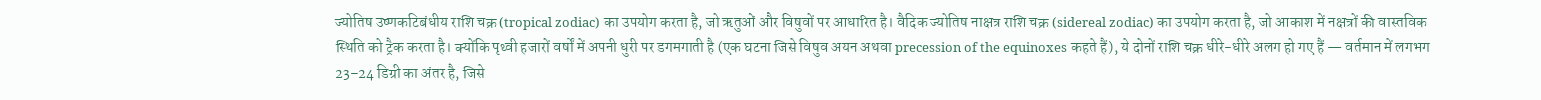ज्योतिष उष्णकटिबंधीय राशि चक्र (tropical zodiac) का उपयोग करता है, जो ऋतुओं और विषुवों पर आधारित है। वैदिक ज्योतिष नाक्षत्र राशि चक्र (sidereal zodiac) का उपयोग करता है, जो आकाश में नक्षत्रों की वास्तविक स्थिति को ट्रैक करता है। क्योंकि पृथ्वी हजारों वर्षों में अपनी धुरी पर डगमगाती है (एक घटना जिसे विषुव अयन अथवा precession of the equinoxes कहते हैं), ये दोनों राशि चक्र धीरे-धीरे अलग हो गए हैं — वर्तमान में लगभग 23–24 डिग्री का अंतर है, जिसे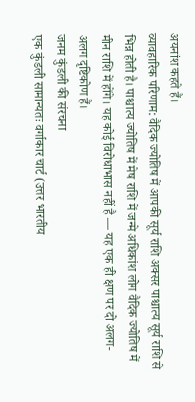अयनांश कहते हैं।
व्यावहारिक परिणाम: वैदिक ज्योतिष में आपकी सूर्य राशि अक्सर पाश्चात्य सूर्य राशि से भिन्न होती है। पाश्चात्य ज्योतिष में मेष राशि में जन्मे अधिकांश लोग वैदिक ज्योतिष में मीन राशि में होंगे। यह कोई विरोधाभास नहीं है — यह एक ही क्षण पर दो अलग-अलग दृष्टिकोण हैं।
जनम कुंडली की संरचना
एक कुंडली सामान्यतः वर्गाकार चार्ट (उत्तर भारतीय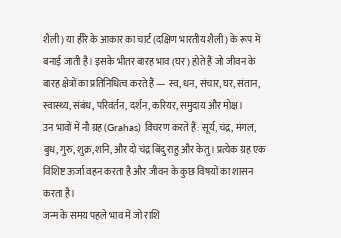शैली) या हीरे के आकार का चार्ट (दक्षिण भारतीय शैली) के रूप में बनाई जाती है। इसके भीतर बारह भाव (घर) होते हैं जो जीवन के बारह क्षेत्रों का प्रतिनिधित्व करते हैं — स्व, धन, संचार, घर, संतान, स्वास्थ्य, संबंध, परिवर्तन, दर्शन, करियर, समुदाय और मोक्ष।
उन भावों में नौ ग्रह (Grahas) विचरण करते हैं: सूर्य, चंद्र, मंगल, बुध, गुरु, शुक्र, शनि, और दो चंद्र बिंदु राहु और केतु। प्रत्येक ग्रह एक विशिष्ट ऊर्जा वहन करता है और जीवन के कुछ विषयों का शासन करता है।
जन्म के समय पहले भाव में जो राशि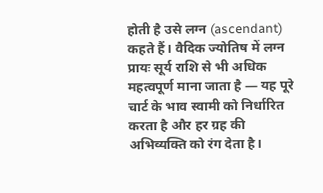होती है उसे लग्न (ascendant) कहते हैं। वैदिक ज्योतिष में लग्न प्रायः सूर्य राशि से भी अधिक महत्वपूर्ण माना जाता है — यह पूरे चार्ट के भाव स्वामी को निर्धारित करता है और हर ग्रह की अभिव्यक्ति को रंग देता है।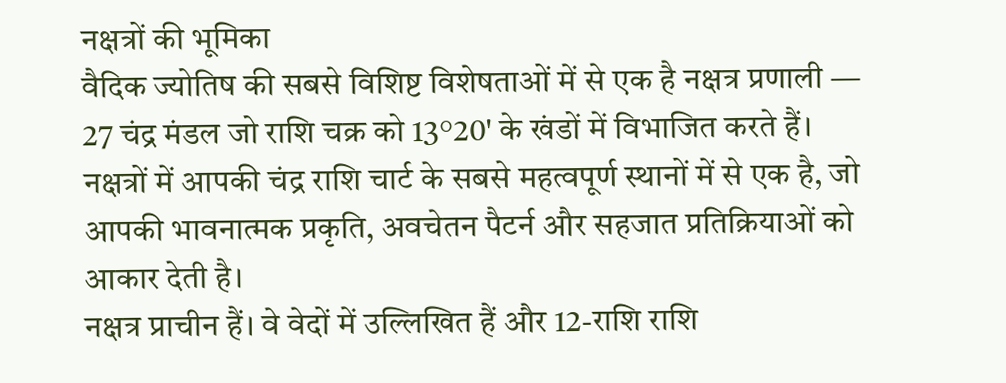नक्षत्रों की भूमिका
वैदिक ज्योतिष की सबसे विशिष्ट विशेषताओं में से एक है नक्षत्र प्रणाली — 27 चंद्र मंडल जो राशि चक्र को 13°20' के खंडों में विभाजित करते हैं। नक्षत्रों में आपकी चंद्र राशि चार्ट के सबसे महत्वपूर्ण स्थानों में से एक है, जो आपकी भावनात्मक प्रकृति, अवचेतन पैटर्न और सहजात प्रतिक्रियाओं को आकार देती है।
नक्षत्र प्राचीन हैं। वे वेदों में उल्लिखित हैं और 12-राशि राशि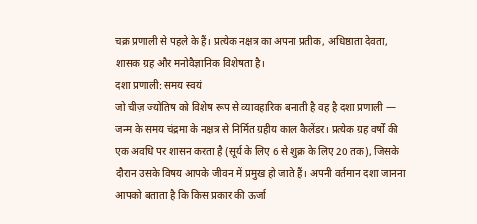चक्र प्रणाली से पहले के हैं। प्रत्येक नक्षत्र का अपना प्रतीक, अधिष्ठाता देवता, शासक ग्रह और मनोवैज्ञानिक विशेषता है।
दशा प्रणाली: समय स्वयं
जो चीज़ ज्योतिष को विशेष रूप से व्यावहारिक बनाती है वह है दशा प्रणाली — जन्म के समय चंद्रमा के नक्षत्र से निर्मित ग्रहीय काल कैलेंडर। प्रत्येक ग्रह वर्षों की एक अवधि पर शासन करता है (सूर्य के लिए 6 से शुक्र के लिए 20 तक), जिसके दौरान उसके विषय आपके जीवन में प्रमुख हो जाते हैं। अपनी वर्तमान दशा जानना आपको बताता है कि किस प्रकार की ऊर्जा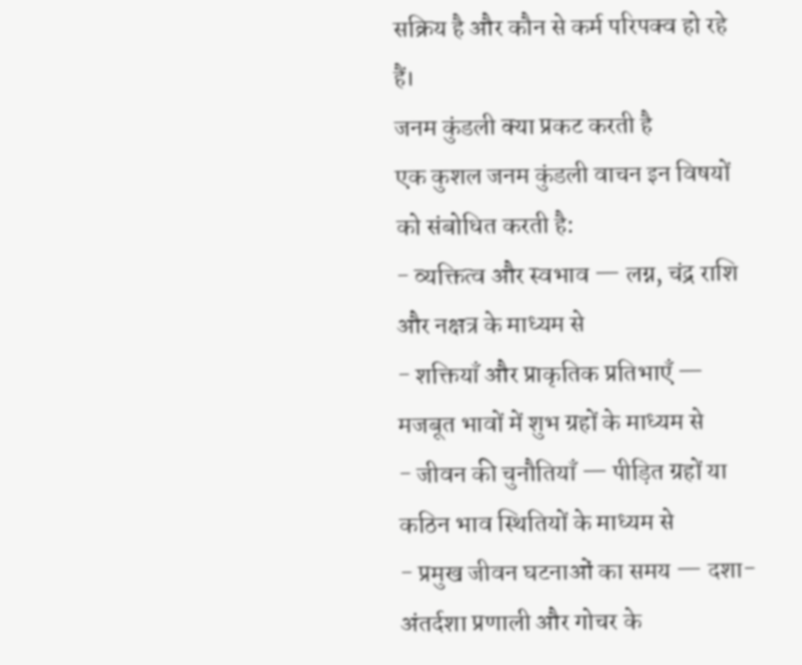सक्रिय है और कौन से कर्म परिपक्व हो रहे हैं।
जनम कुंडली क्या प्रकट करती है
एक कुशल जनम कुंडली वाचन इन विषयों को संबोधित करती है:
- व्यक्तित्व और स्वभाव — लग्न, चंद्र राशि और नक्षत्र के माध्यम से
- शक्तियाँ और प्राकृतिक प्रतिभाएँ — मजबूत भावों में शुभ ग्रहों के माध्यम से
- जीवन की चुनौतियाँ — पीड़ित ग्रहों या कठिन भाव स्थितियों के माध्यम से
- प्रमुख जीवन घटनाओं का समय — दशा-अंतर्दशा प्रणाली और गोचर के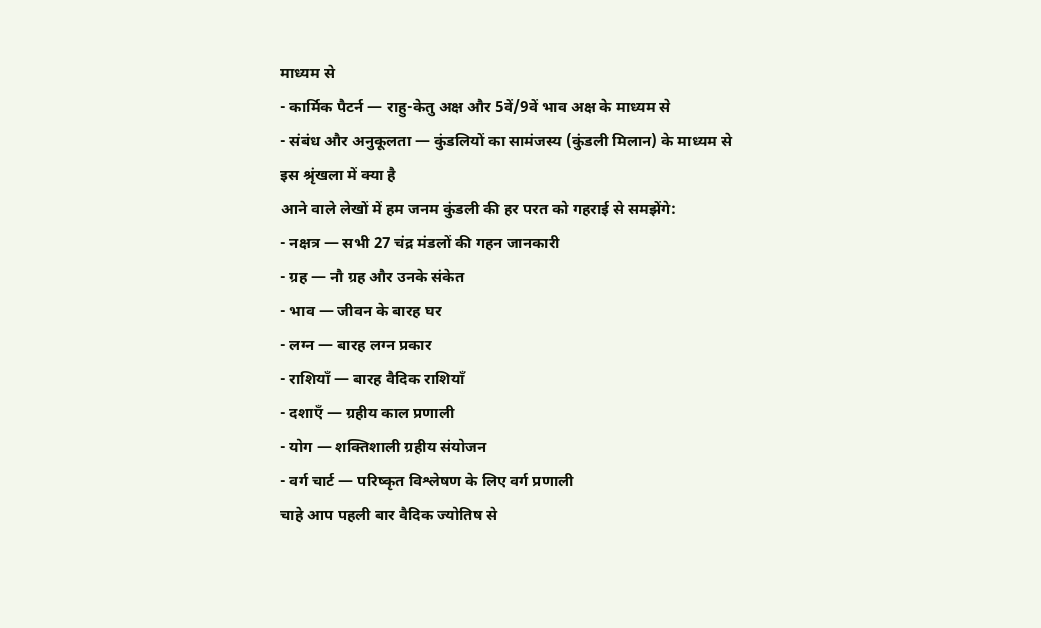माध्यम से
- कार्मिक पैटर्न — राहु-केतु अक्ष और 5वें/9वें भाव अक्ष के माध्यम से
- संबंध और अनुकूलता — कुंडलियों का सामंजस्य (कुंडली मिलान) के माध्यम से
इस श्रृंखला में क्या है
आने वाले लेखों में हम जनम कुंडली की हर परत को गहराई से समझेंगे:
- नक्षत्र — सभी 27 चंद्र मंडलों की गहन जानकारी
- ग्रह — नौ ग्रह और उनके संकेत
- भाव — जीवन के बारह घर
- लग्न — बारह लग्न प्रकार
- राशियाँ — बारह वैदिक राशियाँ
- दशाएँ — ग्रहीय काल प्रणाली
- योग — शक्तिशाली ग्रहीय संयोजन
- वर्ग चार्ट — परिष्कृत विश्लेषण के लिए वर्ग प्रणाली
चाहे आप पहली बार वैदिक ज्योतिष से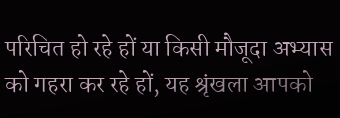परिचित हो रहे हों या किसी मौजूदा अभ्यास को गहरा कर रहे हों, यह श्रृंखला आपको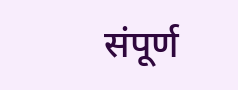संपूर्ण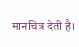मानचित्र देती है।